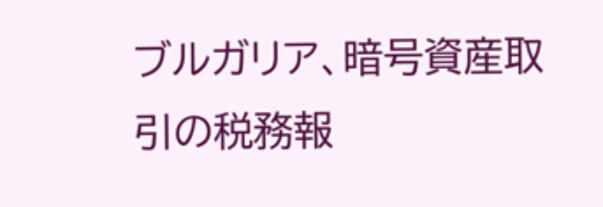ブルガリア、暗号資産取引の税務報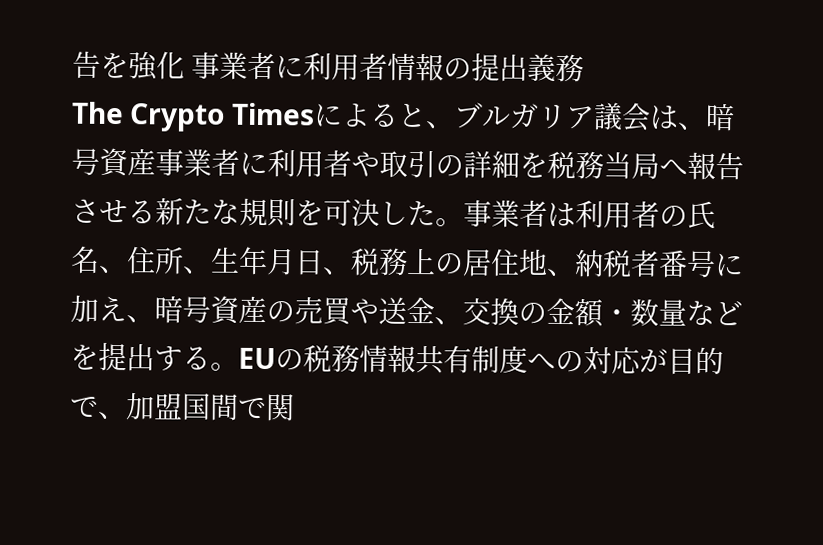告を強化 事業者に利用者情報の提出義務
The Crypto Timesによると、ブルガリア議会は、暗号資産事業者に利用者や取引の詳細を税務当局へ報告させる新たな規則を可決した。事業者は利用者の氏名、住所、生年月日、税務上の居住地、納税者番号に加え、暗号資産の売買や送金、交換の金額・数量などを提出する。EUの税務情報共有制度への対応が目的で、加盟国間で関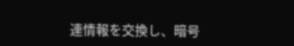連情報を交換し、暗号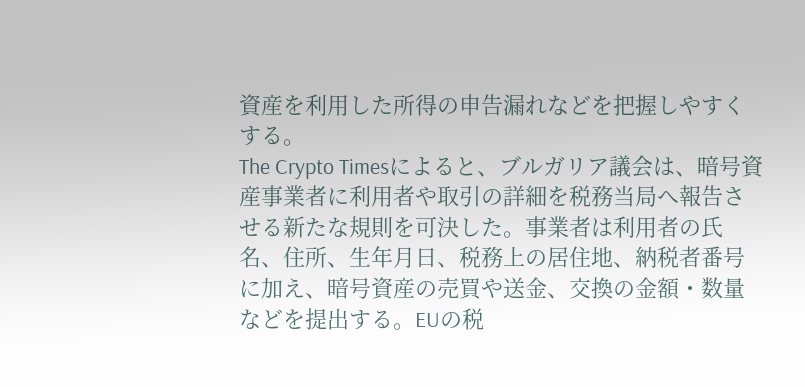資産を利用した所得の申告漏れなどを把握しやすくする。
The Crypto Timesによると、ブルガリア議会は、暗号資産事業者に利用者や取引の詳細を税務当局へ報告させる新たな規則を可決した。事業者は利用者の氏名、住所、生年月日、税務上の居住地、納税者番号に加え、暗号資産の売買や送金、交換の金額・数量などを提出する。EUの税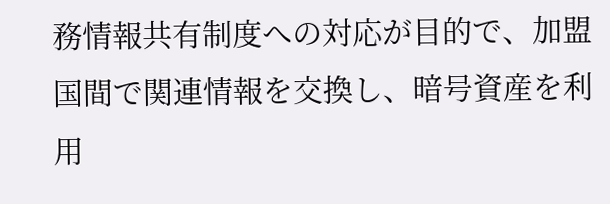務情報共有制度への対応が目的で、加盟国間で関連情報を交換し、暗号資産を利用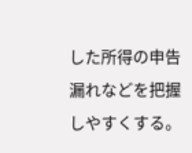した所得の申告漏れなどを把握しやすくする。